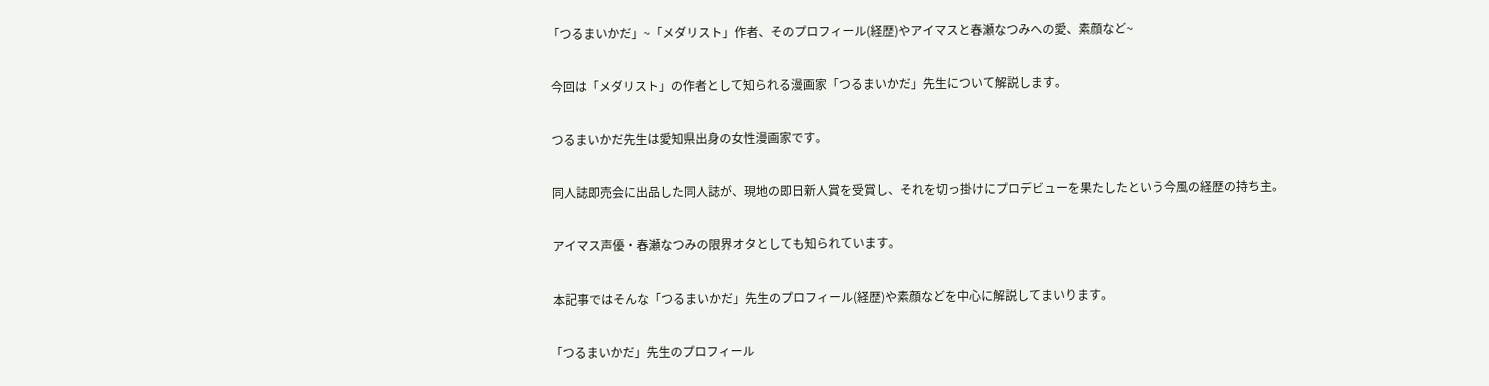「つるまいかだ」~「メダリスト」作者、そのプロフィール(経歴)やアイマスと春瀬なつみへの愛、素顔など~

 今回は「メダリスト」の作者として知られる漫画家「つるまいかだ」先生について解説します。

 つるまいかだ先生は愛知県出身の女性漫画家です。

 同人誌即売会に出品した同人誌が、現地の即日新人賞を受賞し、それを切っ掛けにプロデビューを果たしたという今風の経歴の持ち主。

 アイマス声優・春瀬なつみの限界オタとしても知られています。

 本記事ではそんな「つるまいかだ」先生のプロフィール(経歴)や素顔などを中心に解説してまいります。

「つるまいかだ」先生のプロフィール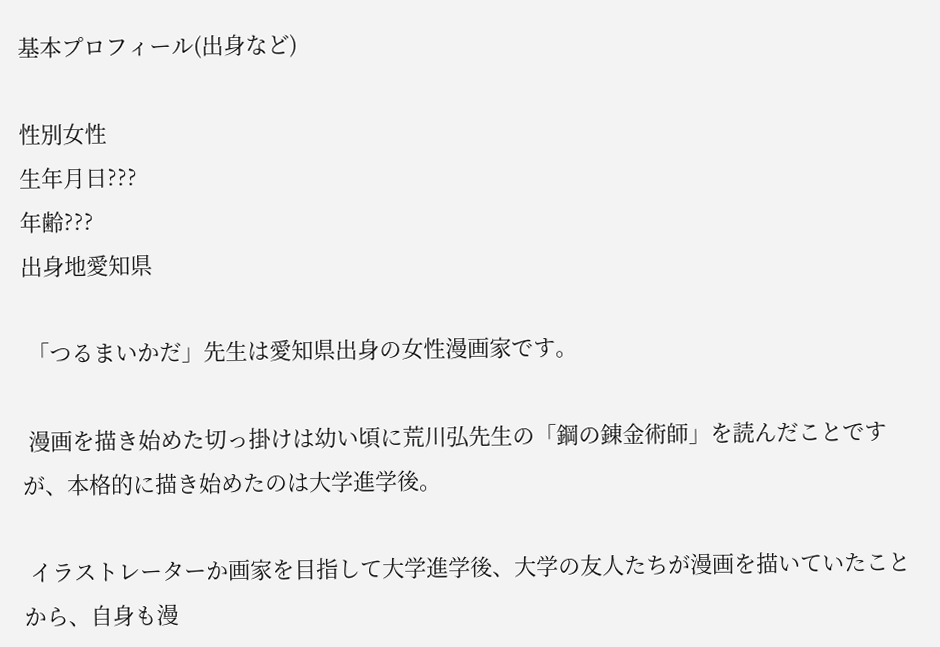基本プロフィール(出身など)

性別女性
生年月日???
年齢???
出身地愛知県

 「つるまいかだ」先生は愛知県出身の女性漫画家です。

 漫画を描き始めた切っ掛けは幼い頃に荒川弘先生の「鋼の錬金術師」を読んだことですが、本格的に描き始めたのは大学進学後。

 イラストレーターか画家を目指して大学進学後、大学の友人たちが漫画を描いていたことから、自身も漫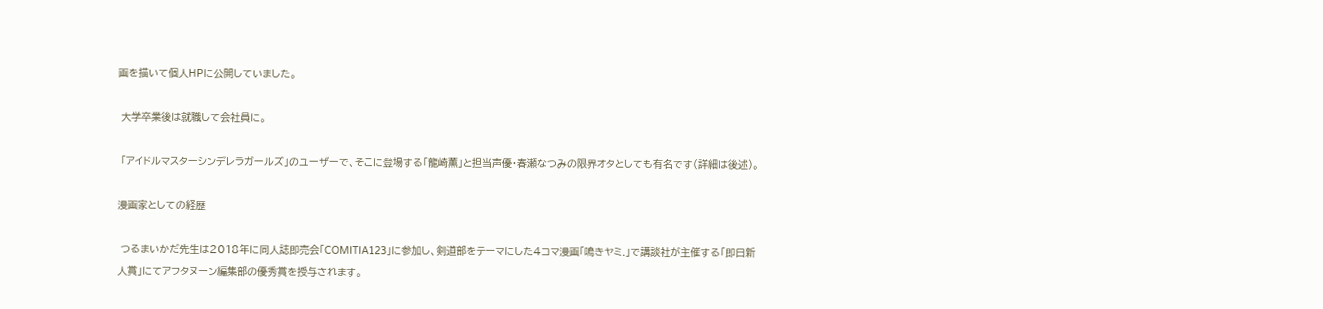画を描いて個人HPに公開していました。

 大学卒業後は就職して会社員に。

 「アイドルマスターシンデレラガールズ」のユーザーで、そこに登場する「龍崎薫」と担当声優・春瀬なつみの限界オタとしても有名です(詳細は後述)。

漫画家としての経歴

 つるまいかだ先生は2018年に同人誌即売会「COMITIA123」に参加し、剣道部をテーマにした4コマ漫画「鳴きヤミ.」で講談社が主催する「即日新人賞」にてアフタヌーン編集部の優秀賞を授与されます。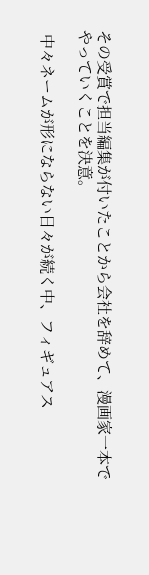その受賞で担当編集が付いたことから会社を辞めて、漫画家一本でやっていくことを決意。

 中々ネームが形にならない日々が続く中、フィギュアス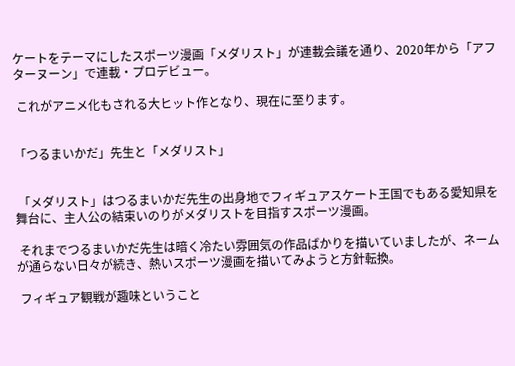ケートをテーマにしたスポーツ漫画「メダリスト」が連載会議を通り、2020年から「アフターヌーン」で連載・プロデビュー。

 これがアニメ化もされる大ヒット作となり、現在に至ります。


「つるまいかだ」先生と「メダリスト」


 「メダリスト」はつるまいかだ先生の出身地でフィギュアスケート王国でもある愛知県を舞台に、主人公の結束いのりがメダリストを目指すスポーツ漫画。

 それまでつるまいかだ先生は暗く冷たい雰囲気の作品ばかりを描いていましたが、ネームが通らない日々が続き、熱いスポーツ漫画を描いてみようと方針転換。

 フィギュア観戦が趣味ということ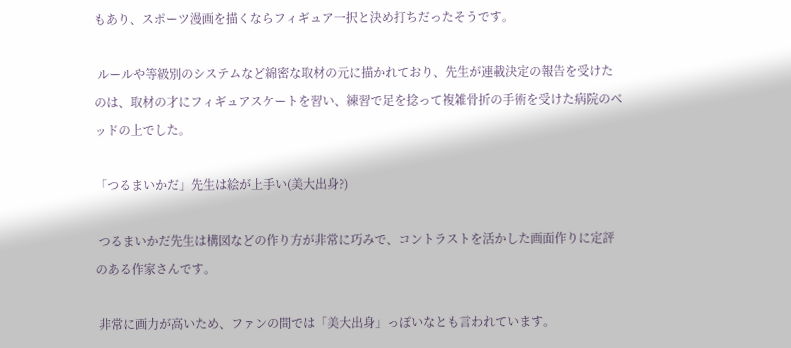もあり、スポーツ漫画を描くならフィギュア一択と決め打ちだったそうです。

 ルールや等級別のシステムなど綿密な取材の元に描かれており、先生が連載決定の報告を受けたのは、取材の才にフィギュアスケートを習い、練習で足を捻って複雑骨折の手術を受けた病院のベッドの上でした。

「つるまいかだ」先生は絵が上手い(美大出身?)

 つるまいかだ先生は構図などの作り方が非常に巧みで、コントラストを活かした画面作りに定評のある作家さんです。

 非常に画力が高いため、ファンの間では「美大出身」っぽいなとも言われています。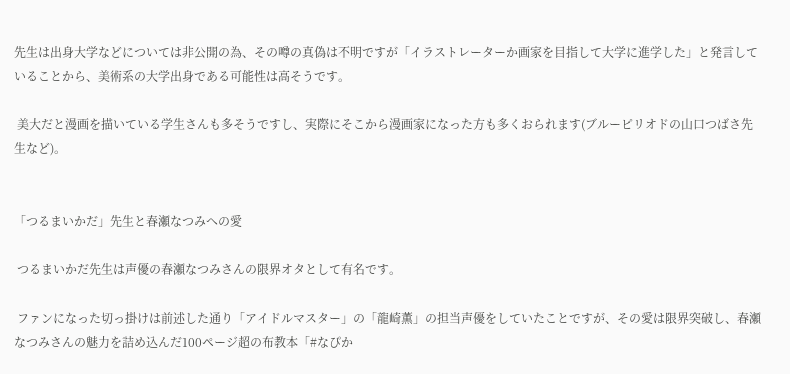先生は出身大学などについては非公開の為、その噂の真偽は不明ですが「イラストレーターか画家を目指して大学に進学した」と発言していることから、美術系の大学出身である可能性は高そうです。

 美大だと漫画を描いている学生さんも多そうですし、実際にそこから漫画家になった方も多くおられます(ブルーピリオドの山口つばさ先生など)。


「つるまいかだ」先生と春瀬なつみへの愛

 つるまいかだ先生は声優の春瀬なつみさんの限界オタとして有名です。

 ファンになった切っ掛けは前述した通り「アイドルマスター」の「龍崎薫」の担当声優をしていたことですが、その愛は限界突破し、春瀬なつみさんの魅力を詰め込んだ100ページ超の布教本「#なぴか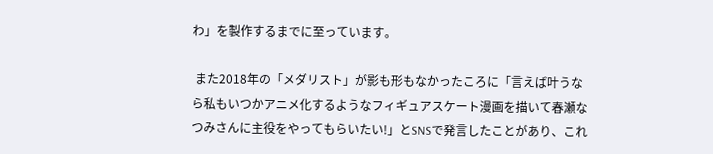わ」を製作するまでに至っています。

 また2018年の「メダリスト」が影も形もなかったころに「言えば叶うなら私もいつかアニメ化するようなフィギュアスケート漫画を描いて春瀬なつみさんに主役をやってもらいたい!」とSNSで発言したことがあり、これ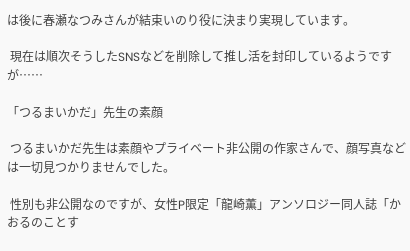は後に春瀬なつみさんが結束いのり役に決まり実現しています。

 現在は順次そうしたSNSなどを削除して推し活を封印しているようですが……

「つるまいかだ」先生の素顔

 つるまいかだ先生は素顔やプライベート非公開の作家さんで、顔写真などは一切見つかりませんでした。

 性別も非公開なのですが、女性P限定「龍崎薫」アンソロジー同人誌「かおるのことす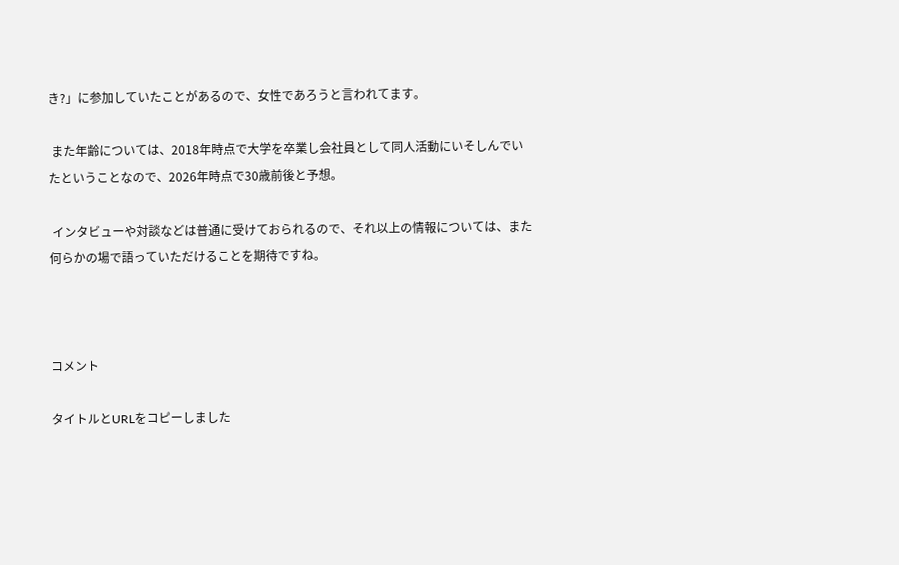き?」に参加していたことがあるので、女性であろうと言われてます。

 また年齢については、2018年時点で大学を卒業し会社員として同人活動にいそしんでいたということなので、2026年時点で30歳前後と予想。

 インタビューや対談などは普通に受けておられるので、それ以上の情報については、また何らかの場で語っていただけることを期待ですね。



コメント

タイトルとURLをコピーしました